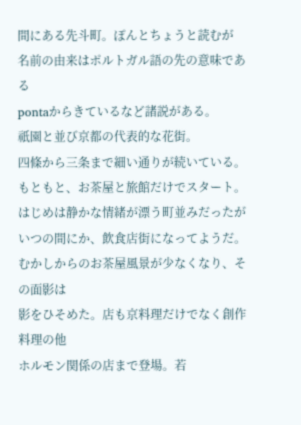間にある先斗町。ぽんとちょうと読むが
名前の由来はポルトガル語の先の意味である
pontaからきているなど諸説がある。
祇園と並び京都の代表的な花街。
四條から三条まで細い通りが続いている。
もともと、お茶屋と旅館だけでスタート。
はじめは静かな情緒が漂う町並みだったが
いつの間にか、飲食店街になってようだ。
むかしからのお茶屋風景が少なくなり、その面影は
影をひそめた。店も京料理だけでなく創作料理の他
ホルモン関係の店まで登場。若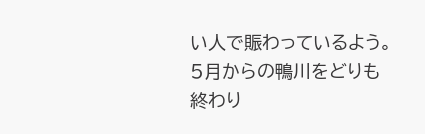い人で賑わっているよう。
5月からの鴨川をどりも終わり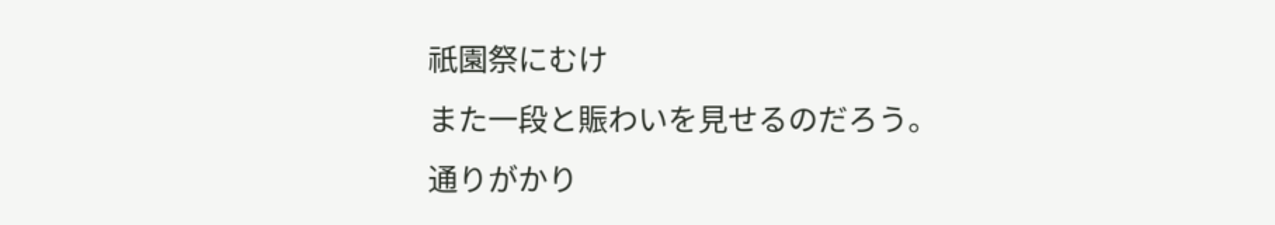祇園祭にむけ
また一段と賑わいを見せるのだろう。
通りがかり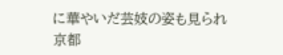に華やいだ芸妓の姿も見られ
京都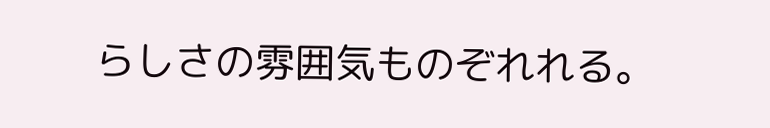らしさの雰囲気ものぞれれる。